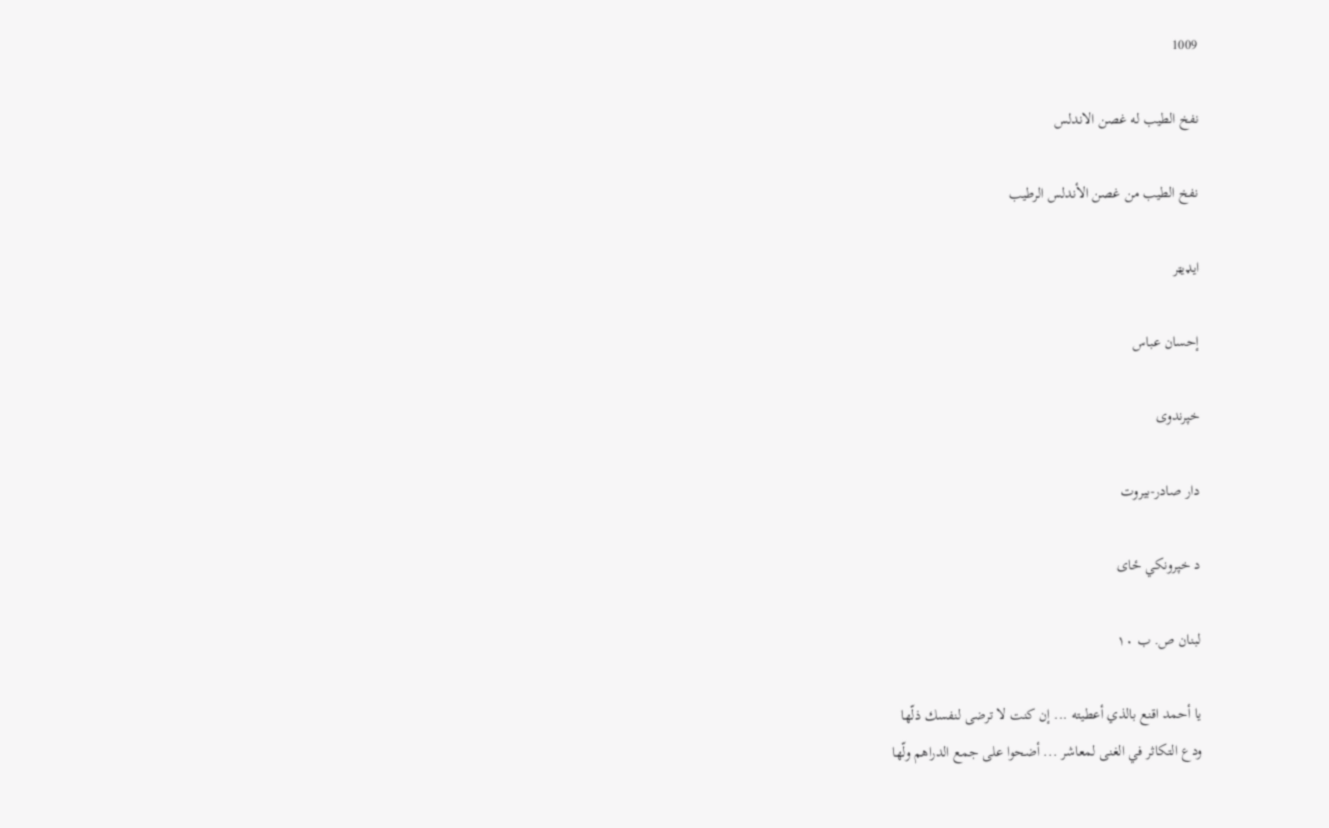1009

نفخ الطیب له غصن الاندلس

نفخ الطيب من غصن الأندلس الرطيب

ایډیټر

إحسان عباس

خپرندوی

دار صادر-بيروت

د خپرونکي ځای

لبنان ص. ب ١٠

يا أحمد اقنع بالذي أعطيته ... إن كنت لا ترضى لنفسك ذلّها
ودع التكاثر في الغنى لمعاشر ... أضحوا على جمع الدراهم ولّها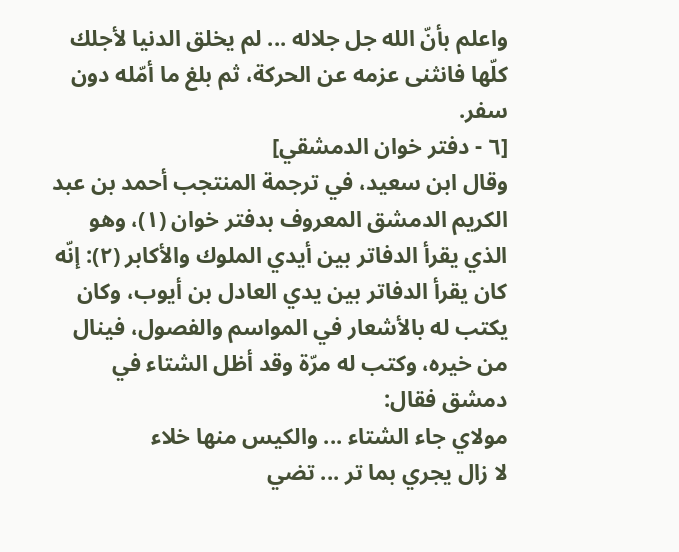واعلم بأنّ الله جل جلاله ... لم يخلق الدنيا لأجلك كلّها فانثنى عزمه عن الحركة، ثم بلغ ما أمّله دون سفر.
[٦ - دفتر خوان الدمشقي]
وقال ابن سعيد، في ترجمة المنتجب أحمد بن عبد الكريم الدمشق المعروف بدفتر خوان (١)، وهو الذي يقرأ الدفاتر بين أيدي الملوك والأكابر (٢): إنّه كان يقرأ الدفاتر بين يدي العادل بن أيوب، وكان يكتب له بالأشعار في المواسم والفصول، فينال من خيره، وكتب له مرّة وقد أظل الشتاء في دمشق فقال:
مولاي جاء الشتاء ... والكيس منها خلاء
لا زال يجري بما تر ... تضي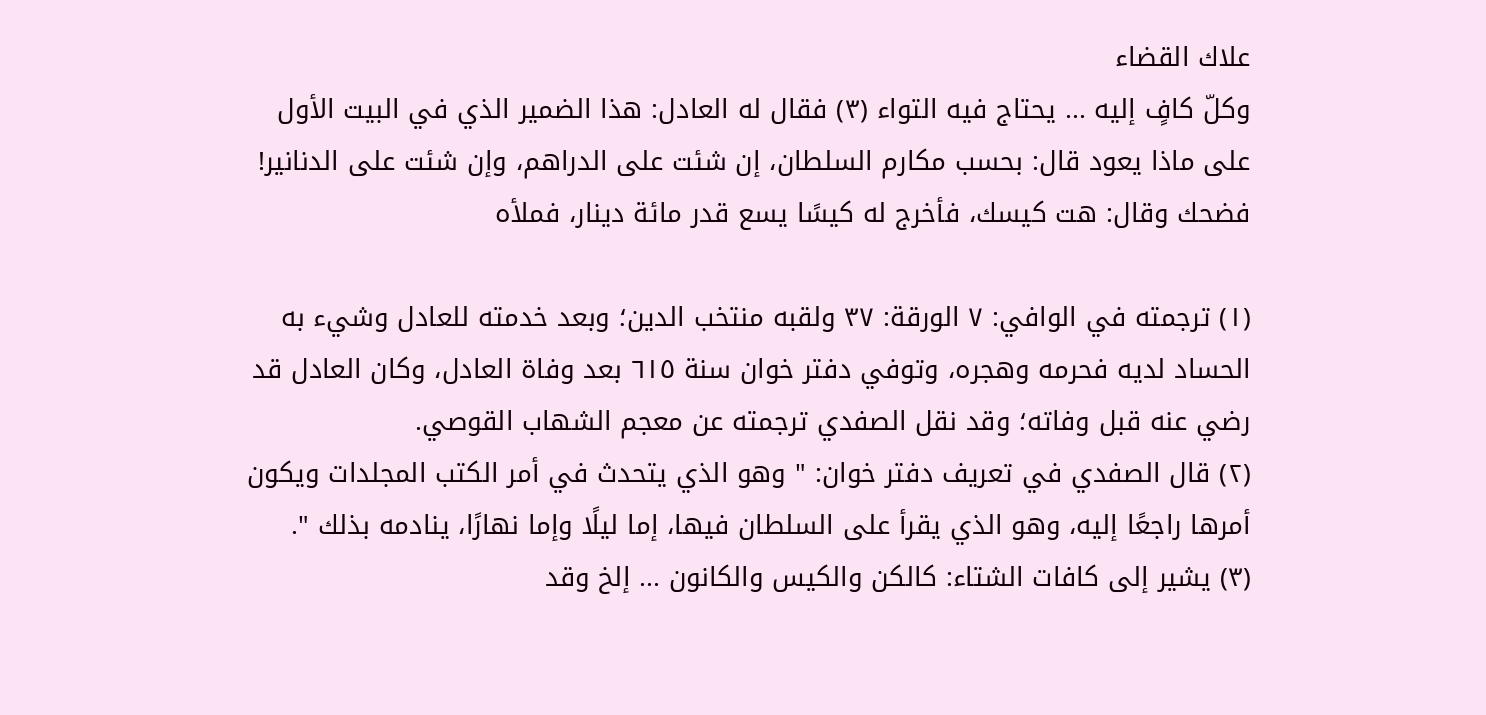علاك القضاء
وكلّ كافٍ إليه ... يحتاج فيه التواء (٣) فقال له العادل: هذا الضمير الذي في البيت الأول على ماذا يعود قال: بحسب مكارم السلطان، إن شئت على الدراهم، وإن شئت على الدنانير! فضحك وقال: هت كيسك، فأخرج له كيسًا يسع قدر مائة دينار، فملأه

(١) ترجمته في الوافي: ٧ الورقة: ٣٧ ولقبه منتخب الدين؛ وبعد خدمته للعادل وشيء به الحساد لديه فحرمه وهجره، وتوفي دفتر خوان سنة ٦١٥ بعد وفاة العادل، وكان العادل قد رضي عنه قبل وفاته؛ وقد نقل الصفدي ترجمته عن معجم الشهاب القوصي.
(٢) قال الصفدي في تعريف دفتر خوان: " وهو الذي يتحدث في أمر الكتب المجلدات ويكون أمرها راجعًا إليه، وهو الذي يقرأ على السلطان فيها، إما ليلًا وإما نهارًا، ينادمه بذلك ".
(٣) يشير إلى كافات الشتاء: كالكن والكيس والكانون ... إلخ وقد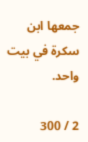جمعها ابن سكرة في بيت واحد.

2 / 300